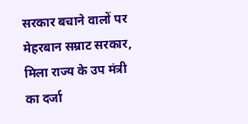सरकार बचाने वालों पर मेहरबान सम्राट सरकार, मिला राज्य के उप मंत्री का दर्जा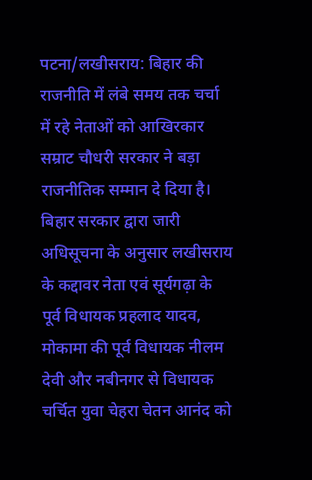पटना/लखीसराय: बिहार की राजनीति में लंबे समय तक चर्चा में रहे नेताओं को आखिरकार सम्राट चौधरी सरकार ने बड़ा राजनीतिक सम्मान दे दिया है। बिहार सरकार द्वारा जारी अधिसूचना के अनुसार लखीसराय के कद्दावर नेता एवं सूर्यगढ़ा के पूर्व विधायक प्रहलाद यादव, मोकामा की पूर्व विधायक नीलम देवी और नबीनगर से विधायक चर्चित युवा चेहरा चेतन आनंद को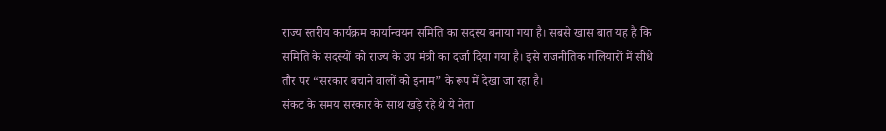राज्य स्तरीय कार्यक्रम कार्यान्वयन समिति का सदस्य बनाया गया है। सबसे खास बात यह है कि समिति के सदस्यों को राज्य के उप मंत्री का दर्जा दिया गया है। इसे राजनीतिक गलियारों में सीधे तौर पर “सरकार बचाने वालों को इनाम” के रूप में देखा जा रहा है।
संकट के समय सरकार के साथ खड़े रहे थे ये नेता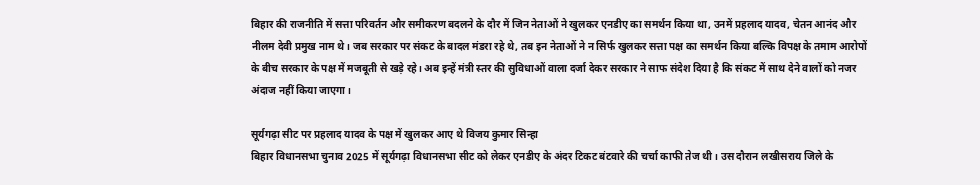बिहार की राजनीति में सत्ता परिवर्तन और समीकरण बदलने के दौर में जिन नेताओं ने खुलकर एनडीए का समर्थन किया था, उनमें प्रहलाद यादव, चेतन आनंद और नीलम देवी प्रमुख नाम थे। जब सरकार पर संकट के बादल मंडरा रहे थे, तब इन नेताओं ने न सिर्फ खुलकर सत्ता पक्ष का समर्थन किया बल्कि विपक्ष के तमाम आरोपों के बीच सरकार के पक्ष में मजबूती से खड़े रहे। अब इन्हें मंत्री स्तर की सुविधाओं वाला दर्जा देकर सरकार ने साफ संदेश दिया है कि संकट में साथ देने वालों को नजर अंदाज नहीं किया जाएगा।

सूर्यगढ़ा सीट पर प्रहलाद यादव के पक्ष में खुलकर आए थे विजय कुमार सिन्हा
बिहार विधानसभा चुनाव 2025 में सूर्यगढ़ा विधानसभा सीट को लेकर एनडीए के अंदर टिकट बंटवारे की चर्चा काफी तेज थी। उस दौरान लखीसराय जिले के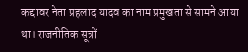कद्दावर नेता प्रहलाद यादव का नाम प्रमुखता से सामने आया था। राजनीतिक सूत्रों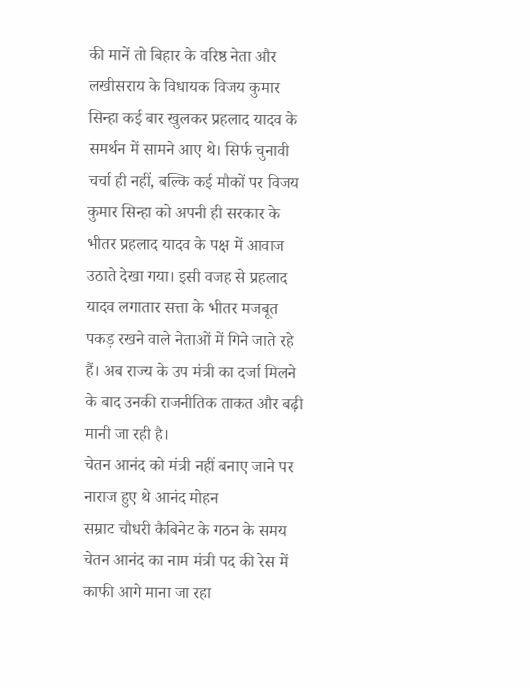की मानें तो बिहार के वरिष्ठ नेता और लखीसराय के विधायक विजय कुमार सिन्हा कई बार खुलकर प्रहलाद यादव के समर्थन में सामने आए थे। सिर्फ चुनावी चर्चा ही नहीं, बल्कि कई मौकों पर विजय कुमार सिन्हा को अपनी ही सरकार के भीतर प्रहलाद यादव के पक्ष में आवाज उठाते देखा गया। इसी वजह से प्रहलाद यादव लगातार सत्ता के भीतर मजबूत पकड़ रखने वाले नेताओं में गिने जाते रहे हैं। अब राज्य के उप मंत्री का दर्जा मिलने के बाद उनकी राजनीतिक ताकत और बढ़ी मानी जा रही है।
चेतन आनंद को मंत्री नहीं बनाए जाने पर नाराज हुए थे आनंद मोहन
सम्राट चौधरी कैबिनेट के गठन के समय चेतन आनंद का नाम मंत्री पद की रेस में काफी आगे माना जा रहा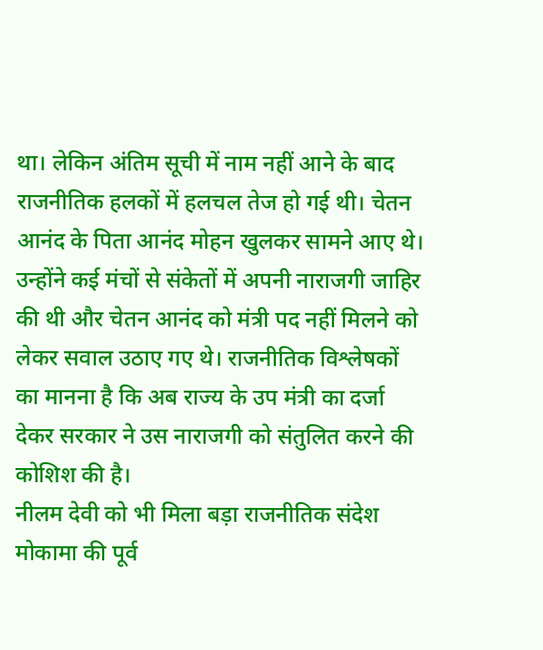था। लेकिन अंतिम सूची में नाम नहीं आने के बाद राजनीतिक हलकों में हलचल तेज हो गई थी। चेतन आनंद के पिता आनंद मोहन खुलकर सामने आए थे। उन्होंने कई मंचों से संकेतों में अपनी नाराजगी जाहिर की थी और चेतन आनंद को मंत्री पद नहीं मिलने को लेकर सवाल उठाए गए थे। राजनीतिक विश्लेषकों का मानना है कि अब राज्य के उप मंत्री का दर्जा देकर सरकार ने उस नाराजगी को संतुलित करने की कोशिश की है।
नीलम देवी को भी मिला बड़ा राजनीतिक संदेश
मोकामा की पूर्व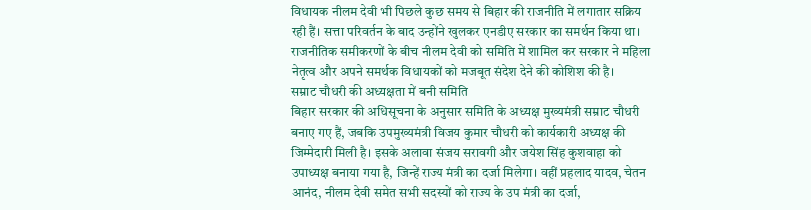विधायक नीलम देवी भी पिछले कुछ समय से बिहार की राजनीति में लगातार सक्रिय रही हैं। सत्ता परिवर्तन के बाद उन्होंने खुलकर एनडीए सरकार का समर्थन किया था।
राजनीतिक समीकरणों के बीच नीलम देवी को समिति में शामिल कर सरकार ने महिला नेतृत्व और अपने समर्थक विधायकों को मजबूत संदेश देने की कोशिश की है।
सम्राट चौधरी की अध्यक्षता में बनी समिति
बिहार सरकार की अधिसूचना के अनुसार समिति के अध्यक्ष मुख्यमंत्री सम्राट चौधरी बनाए गए हैं, जबकि उपमुख्यमंत्री विजय कुमार चौधरी को कार्यकारी अध्यक्ष की जिम्मेदारी मिली है। इसके अलावा संजय सरावगी और जयेश सिंह कुशवाहा को उपाध्यक्ष बनाया गया है, जिन्हें राज्य मंत्री का दर्जा मिलेगा। वहीं प्रहलाद यादव, चेतन आनंद, नीलम देवी समेत सभी सदस्यों को राज्य के उप मंत्री का दर्जा,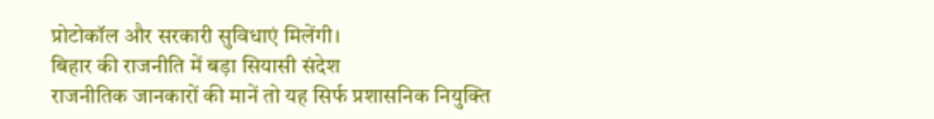प्रोटोकॉल और सरकारी सुविधाएं मिलेंगी।
बिहार की राजनीति में बड़ा सियासी संदेश
राजनीतिक जानकारों की मानें तो यह सिर्फ प्रशासनिक नियुक्ति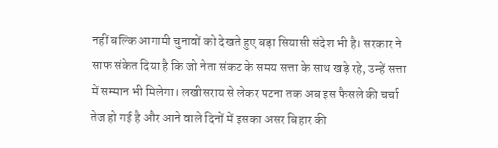नहीं बल्कि आगामी चुनावों को देखते हुए बड़ा सियासी संदेश भी है। सरकार ने साफ संकेत दिया है कि जो नेता संकट के समय सत्ता के साथ खड़े रहे, उन्हें सत्ता में सम्मान भी मिलेगा। लखीसराय से लेकर पटना तक अब इस फैसले की चर्चा तेज हो गई है और आने वाले दिनों में इसका असर बिहार की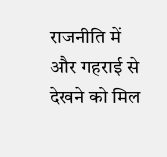राजनीति में और गहराई से देखने को मिल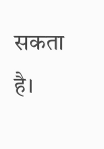सकता है।